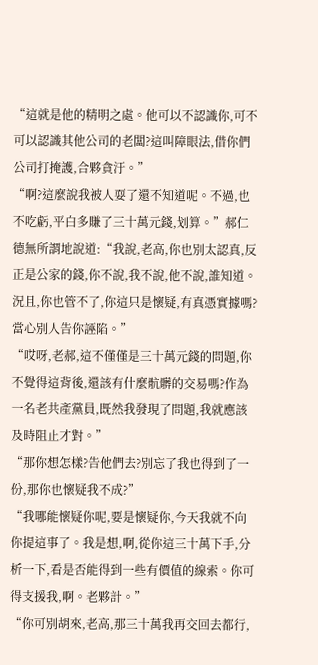“這就是他的精明之處。他可以不認識你,可不可以認識其他公司的老闆?這叫障眼法,借你們公司打掩護,合夥貪汙。”
“啊?這麼說我被人耍了還不知道呢。不過,也不吃虧,平白多賺了三十萬元錢,划算。”郝仁德無所謂地說道:“我說,老高,你也別太認真,反正是公家的錢,你不說,我不說,他不說,誰知道。況且,你也管不了,你這只是懷疑,有真憑實據嗎?當心別人告你誣陷。”
“哎呀,老郝,這不僅僅是三十萬元錢的問題,你不覺得這背後,還該有什麼骯髒的交易嗎?作為一名老共產黨員,既然我發現了問題,我就應該及時阻止才對。”
“那你想怎樣?告他們去?別忘了我也得到了一份,那你也懷疑我不成?”
“我哪能懷疑你呢,要是懷疑你,今天我就不向你提這事了。我是想,啊,從你這三十萬下手,分析一下,看是否能得到一些有價值的線索。你可得支援我,啊。老夥計。”
“你可別胡來,老高,那三十萬我再交回去都行,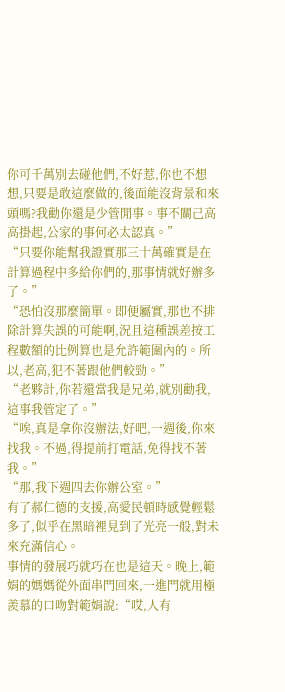你可千萬別去碰他們,不好惹,你也不想想,只要是敢這麼做的,後面能沒背景和來頭嗎?我勸你還是少管閒事。事不關己高高掛起,公家的事何必太認真。”
“只要你能幫我證實那三十萬確實是在計算過程中多給你們的,那事情就好辦多了。”
“恐怕沒那麼簡單。即便屬實,那也不排除計算失誤的可能啊,況且這種誤差按工程數額的比例算也是允許範圍內的。所以,老高,犯不著跟他們較勁。”
“老夥計,你若還當我是兄弟,就別勸我,這事我管定了。”
“唉,真是拿你沒辦法,好吧,一週後,你來找我。不過,得提前打電話,免得找不著我。”
“那,我下週四去你辦公室。”
有了郝仁德的支援,高愛民頓時感覺輕鬆多了,似乎在黑暗裡見到了光亮一般,對未來充滿信心。
事情的發展巧就巧在也是這天。晚上,範娟的媽媽從外面串門回來,一進門就用極羨慕的口吻對範娟說:“哎,人有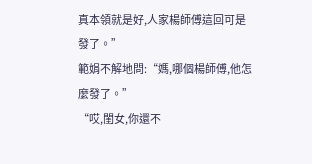真本領就是好,人家楊師傅這回可是發了。”
範娟不解地問:“媽,哪個楊師傅,他怎麼發了。”
“哎,閨女,你還不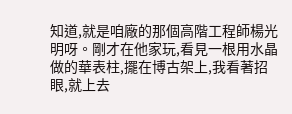知道,就是咱廠的那個高階工程師楊光明呀。剛才在他家玩,看見一根用水晶做的華表柱,擺在博古架上,我看著招眼,就上去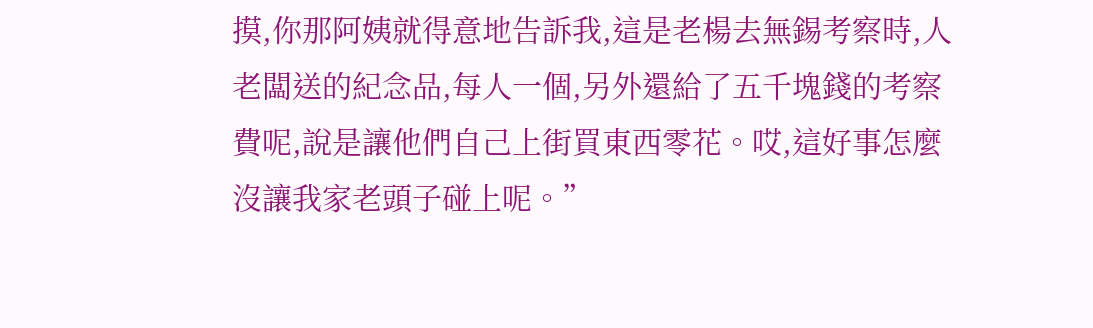摸,你那阿姨就得意地告訴我,這是老楊去無錫考察時,人老闆送的紀念品,每人一個,另外還給了五千塊錢的考察費呢,說是讓他們自己上街買東西零花。哎,這好事怎麼沒讓我家老頭子碰上呢。”